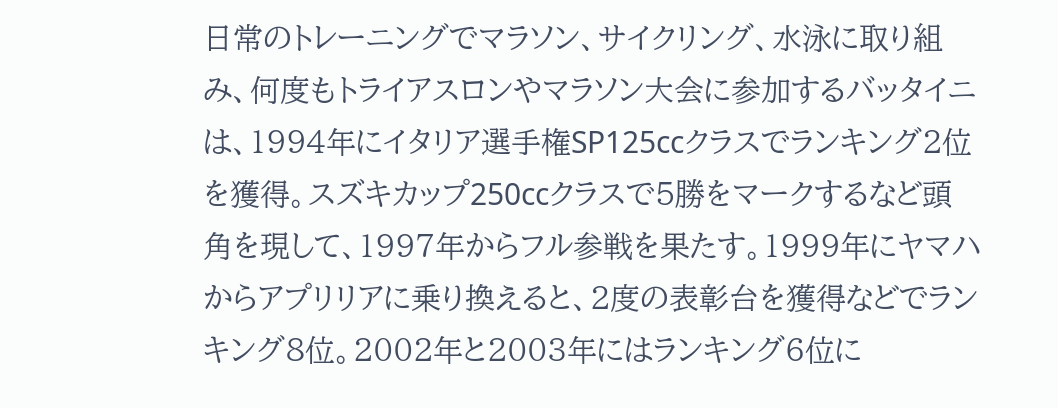日常のトレーニングでマラソン、サイクリング、水泳に取り組み、何度もトライアスロンやマラソン大会に参加するバッタイニは、1994年にイタリア選手権SP125ccクラスでランキング2位を獲得。スズキカップ250ccクラスで5勝をマークするなど頭角を現して、1997年からフル参戦を果たす。1999年にヤマハからアプリリアに乗り換えると、2度の表彰台を獲得などでランキング8位。2002年と2003年にはランキング6位に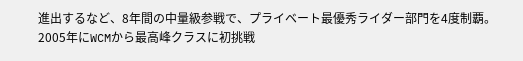進出するなど、8年間の中量級参戦で、プライベート最優秀ライダー部門を4度制覇。2005年にWCMから最高峰クラスに初挑戦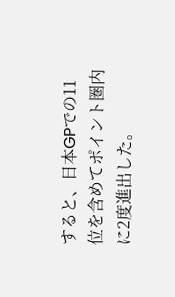すると、日本GPでの11位を含めてポイント圏内に2度進出した。